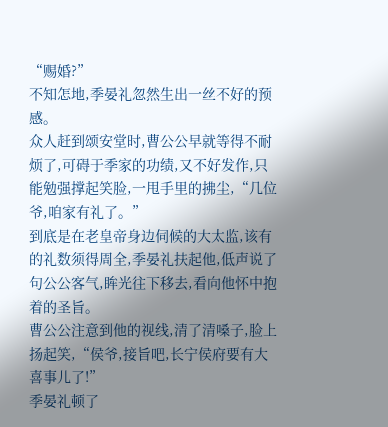“赐婚?”
不知怎地,季晏礼忽然生出一丝不好的预感。
众人赶到颂安堂时,曹公公早就等得不耐烦了,可碍于季家的功绩,又不好发作,只能勉强撑起笑脸,一甩手里的拂尘,“几位爷,咱家有礼了。”
到底是在老皇帝身边伺候的大太监,该有的礼数须得周全,季晏礼扶起他,低声说了句公公客气,眸光往下移去,看向他怀中抱着的圣旨。
曹公公注意到他的视线,清了清嗓子,脸上扬起笑,“侯爷,接旨吧,长宁侯府要有大喜事儿了!”
季晏礼顿了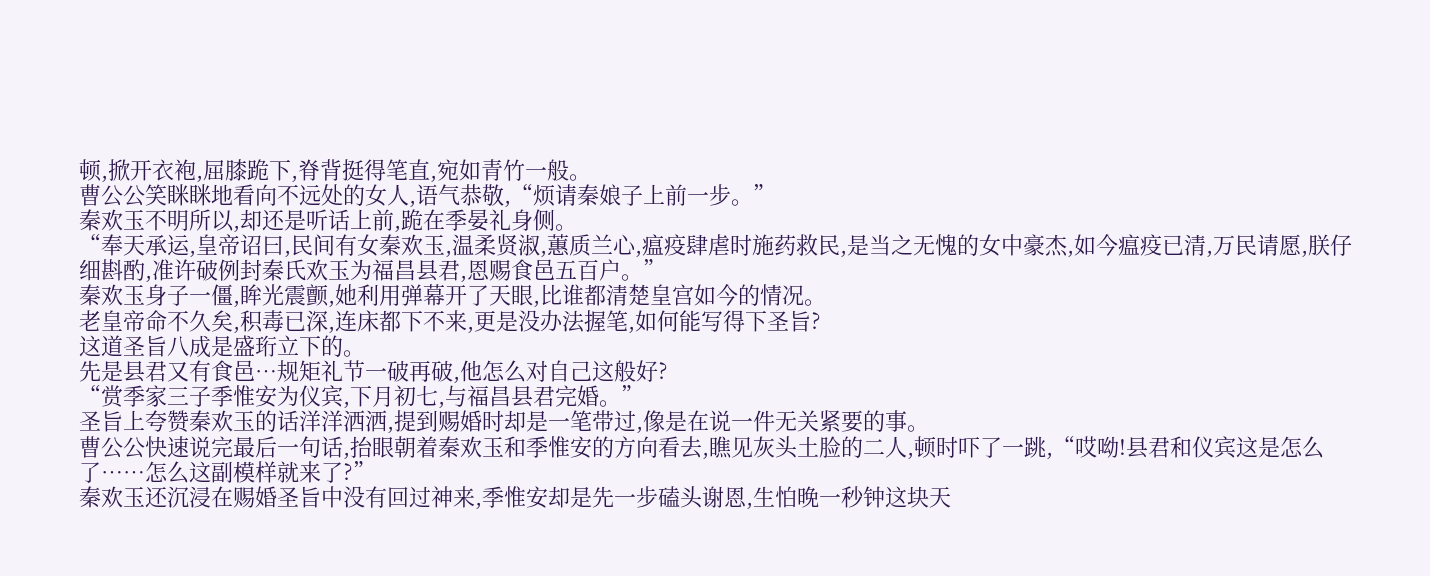顿,掀开衣袍,屈膝跪下,脊背挺得笔直,宛如青竹一般。
曹公公笑眯眯地看向不远处的女人,语气恭敬,“烦请秦娘子上前一步。”
秦欢玉不明所以,却还是听话上前,跪在季晏礼身侧。
“奉天承运,皇帝诏曰,民间有女秦欢玉,温柔贤淑,蕙质兰心,瘟疫肆虐时施药救民,是当之无愧的女中豪杰,如今瘟疫已清,万民请愿,朕仔细斟酌,准许破例封秦氏欢玉为福昌县君,恩赐食邑五百户。”
秦欢玉身子一僵,眸光震颤,她利用弹幕开了天眼,比谁都清楚皇宫如今的情况。
老皇帝命不久矣,积毒已深,连床都下不来,更是没办法握笔,如何能写得下圣旨?
这道圣旨八成是盛珩立下的。
先是县君又有食邑…规矩礼节一破再破,他怎么对自己这般好?
“赏季家三子季惟安为仪宾,下月初七,与福昌县君完婚。”
圣旨上夸赞秦欢玉的话洋洋洒洒,提到赐婚时却是一笔带过,像是在说一件无关紧要的事。
曹公公快速说完最后一句话,抬眼朝着秦欢玉和季惟安的方向看去,瞧见灰头土脸的二人,顿时吓了一跳,“哎呦!县君和仪宾这是怎么了……怎么这副模样就来了?”
秦欢玉还沉浸在赐婚圣旨中没有回过神来,季惟安却是先一步磕头谢恩,生怕晚一秒钟这块天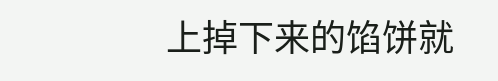上掉下来的馅饼就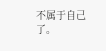不属于自己了。